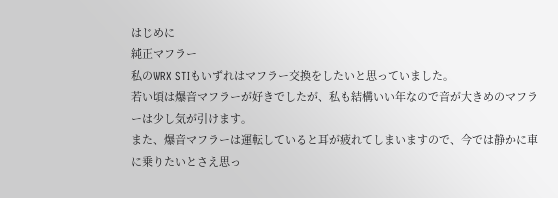はじめに
純正マフラー
私のWRX STIもいずれはマフラー交換をしたいと思っていました。
若い頃は爆音マフラーが好きでしたが、私も結構いい年なので音が大きめのマフラーは少し気が引けます。
また、爆音マフラーは運転していると耳が疲れてしまいますので、今では静かに車に乗りたいとさえ思っ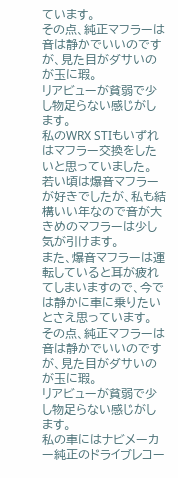ています。
その点、純正マフラーは音は静かでいいのですが、見た目がダサいのが玉に瑕。
リアビューが貧弱で少し物足らない感じがします。
私のWRX STIもいずれはマフラー交換をしたいと思っていました。
若い頃は爆音マフラーが好きでしたが、私も結構いい年なので音が大きめのマフラーは少し気が引けます。
また、爆音マフラーは運転していると耳が疲れてしまいますので、今では静かに車に乗りたいとさえ思っています。
その点、純正マフラーは音は静かでいいのですが、見た目がダサいのが玉に瑕。
リアビューが貧弱で少し物足らない感じがします。
私の車にはナビメーカー純正のドライブレコー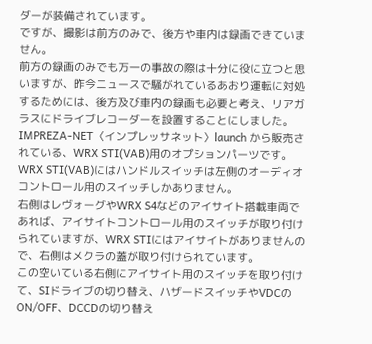ダーが装備されています。
ですが、撮影は前方のみで、後方や車内は録画できていません。
前方の録画のみでも万一の事故の際は十分に役に立つと思いますが、昨今ニュースで騒がれているあおり運転に対処するためには、後方及び車内の録画も必要と考え、リアガラスにドライブレコーダーを設置することにしました。
IMPREZA-NET〈インプレッサネット〉launch から販売されている、WRX STI(VAB)用のオプションパーツです。
WRX STI(VAB)にはハンドルスイッチは左側のオーディオコントロール用のスイッチしかありません。
右側はレヴォーグやWRX S4などのアイサイト搭載車両であれば、アイサイトコントロール用のスイッチが取り付けられていますが、WRX STIにはアイサイトがありませんので、右側はメクラの蓋が取り付けられています。
この空いている右側にアイサイト用のスイッチを取り付けて、SIドライブの切り替え、ハザードスイッチやVDCのON/OFF、DCCDの切り替え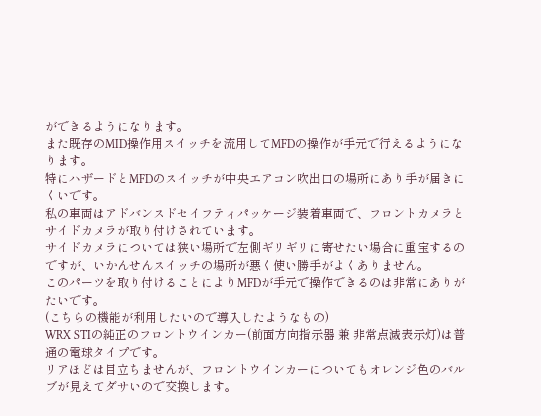ができるようになります。
また既存のMID操作用スイッチを流用してMFDの操作が手元で行えるようになります。
特にハザードとMFDのスイッチが中央エアコン吹出口の場所にあり手が届きにくいです。
私の車両はアドバンスドセイフティパッケージ装着車両で、フロントカメラとサイドカメラが取り付けされています。
サイドカメラについては狭い場所で左側ギリギリに寄せたい場合に重宝するのですが、いかんせんスイッチの場所が悪く使い勝手がよくありません。
このパーツを取り付けることによりMFDが手元で操作できるのは非常にありがたいです。
(こちらの機能が利用したいので導入したようなもの)
WRX STIの純正のフロントウインカー(前面方向指示器 兼 非常点滅表示灯)は普通の電球タイプです。
リアほどは目立ちませんが、フロントウインカーについてもオレンジ色のバルブが見えてダサいので交換します。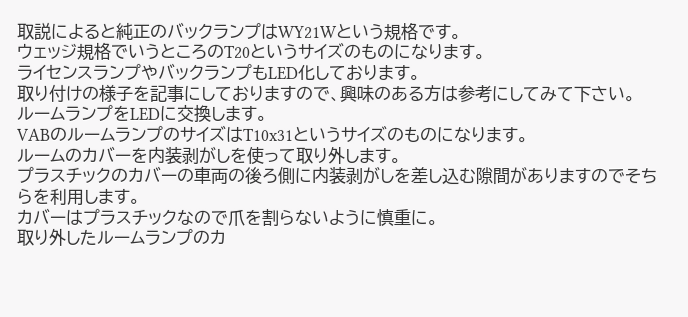取説によると純正のバックランプはWY21Wという規格です。
ウェッジ規格でいうところのT20というサイズのものになります。
ライセンスランプやバックランプもLED化しております。
取り付けの様子を記事にしておりますので、興味のある方は参考にしてみて下さい。
ルームランプをLEDに交換します。
VABのルームランプのサイズはT10x31というサイズのものになります。
ルームのカバーを内装剥がしを使って取り外します。
プラスチックのカバーの車両の後ろ側に内装剥がしを差し込む隙間がありますのでそちらを利用します。
カバーはプラスチックなので爪を割らないように慎重に。
取り外したルームランプのカ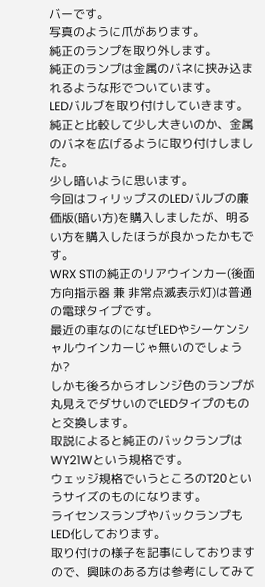バーです。
写真のように爪があります。
純正のランプを取り外します。
純正のランプは金属のバネに挟み込まれるような形でついています。
LEDバルブを取り付けしていきます。
純正と比較して少し大きいのか、金属のバネを広げるように取り付けしました。
少し暗いように思います。
今回はフィリップスのLEDバルブの廉価版(暗い方)を購入しましたが、明るい方を購入したほうが良かったかもです。
WRX STIの純正のリアウインカー(後面方向指示器 兼 非常点滅表示灯)は普通の電球タイプです。
最近の車なのになぜLEDやシーケンシャルウインカーじゃ無いのでしょうか?
しかも後ろからオレンジ色のランプが丸見えでダサいのでLEDタイプのものと交換します。
取説によると純正のバックランプはWY21Wという規格です。
ウェッジ規格でいうところのT20というサイズのものになります。
ライセンスランプやバックランプもLED化しております。
取り付けの様子を記事にしておりますので、興味のある方は参考にしてみて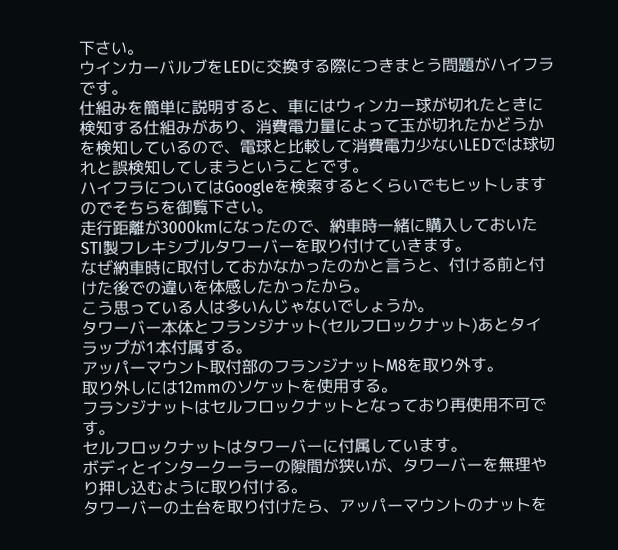下さい。
ウインカーバルブをLEDに交換する際につきまとう問題がハイフラです。
仕組みを簡単に説明すると、車にはウィンカー球が切れたときに検知する仕組みがあり、消費電力量によって玉が切れたかどうかを検知しているので、電球と比較して消費電力少ないLEDでは球切れと誤検知してしまうということです。
ハイフラについてはGoogleを検索するとくらいでもヒットしますのでそちらを御覧下さい。
走行距離が3000kmになったので、納車時一緒に購入しておいたSTI製フレキシブルタワーバーを取り付けていきます。
なぜ納車時に取付しておかなかったのかと言うと、付ける前と付けた後での違いを体感したかったから。
こう思っている人は多いんじゃないでしょうか。
タワーバー本体とフランジナット(セルフロックナット)あとタイラップが1本付属する。
アッパーマウント取付部のフランジナットM8を取り外す。
取り外しには12mmのソケットを使用する。
フランジナットはセルフロックナットとなっており再使用不可です。
セルフロックナットはタワーバーに付属しています。
ボディとインタークーラーの隙間が狭いが、タワーバーを無理やり押し込むように取り付ける。
タワーバーの土台を取り付けたら、アッパーマウントのナットを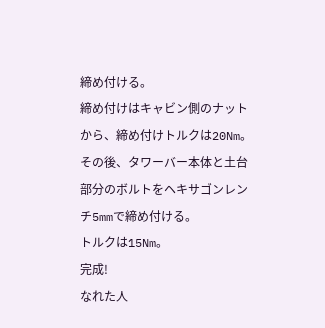締め付ける。
締め付けはキャビン側のナットから、締め付けトルクは20Nm。
その後、タワーバー本体と土台部分のボルトをヘキサゴンレンチ5mmで締め付ける。
トルクは15Nm。
完成!
なれた人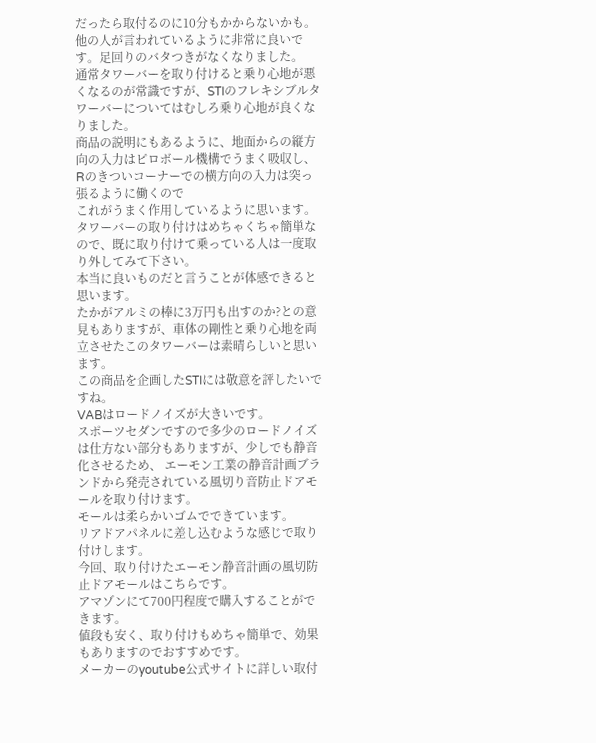だったら取付るのに10分もかからないかも。
他の人が言われているように非常に良いです。足回りのバタつきがなくなりました。
通常タワーバーを取り付けると乗り心地が悪くなるのが常識ですが、STIのフレキシブルタワーバーについてはむしろ乗り心地が良くなりました。
商品の説明にもあるように、地面からの縦方向の入力はピロボール機構でうまく吸収し、Rのきついコーナーでの横方向の入力は突っ張るように働くので
これがうまく作用しているように思います。
タワーバーの取り付けはめちゃくちゃ簡単なので、既に取り付けて乗っている人は一度取り外してみて下さい。
本当に良いものだと言うことが体感できると思います。
たかがアルミの棒に3万円も出すのか?との意見もありますが、車体の剛性と乗り心地を両立させたこのタワーバーは素晴らしいと思います。
この商品を企画したSTIには敬意を評したいですね。
VABはロードノイズが大きいです。
スポーツセダンですので多少のロードノイズは仕方ない部分もありますが、少しでも静音化させるため、 エーモン工業の静音計画ブランドから発売されている風切り音防止ドアモールを取り付けます。
モールは柔らかいゴムでできています。
リアドアパネルに差し込むような感じで取り付けします。
今回、取り付けたエーモン静音計画の風切防止ドアモールはこちらです。
アマゾンにて700円程度で購入することができます。
値段も安く、取り付けもめちゃ簡単で、効果もありますのでおすすめです。
メーカーのyoutube公式サイトに詳しい取付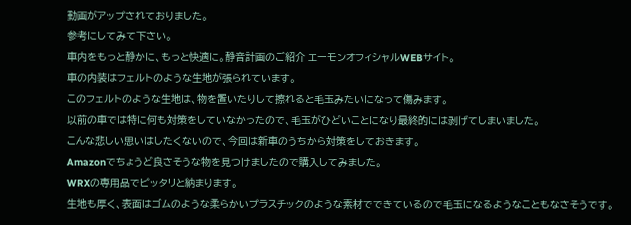動画がアップされておりました。
参考にしてみて下さい。
車内をもっと静かに、もっと快適に。静音計画のご紹介 エーモンオフィシャルWEBサイト。
車の内装はフェルトのような生地が張られています。
このフェルトのような生地は、物を置いたりして擦れると毛玉みたいになって傷みます。
以前の車では特に何も対策をしていなかったので、毛玉がひどいことになり最終的には剥げてしまいました。
こんな悲しい思いはしたくないので、今回は新車のうちから対策をしておきます。
Amazonでちょうど良さそうな物を見つけましたので購入してみました。
WRXの専用品でピッタリと納まります。
生地も厚く、表面はゴムのような柔らかいプラスチックのような素材でできているので毛玉になるようなこともなさそうです。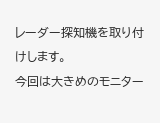レーダー探知機を取り付けします。
今回は大きめのモニター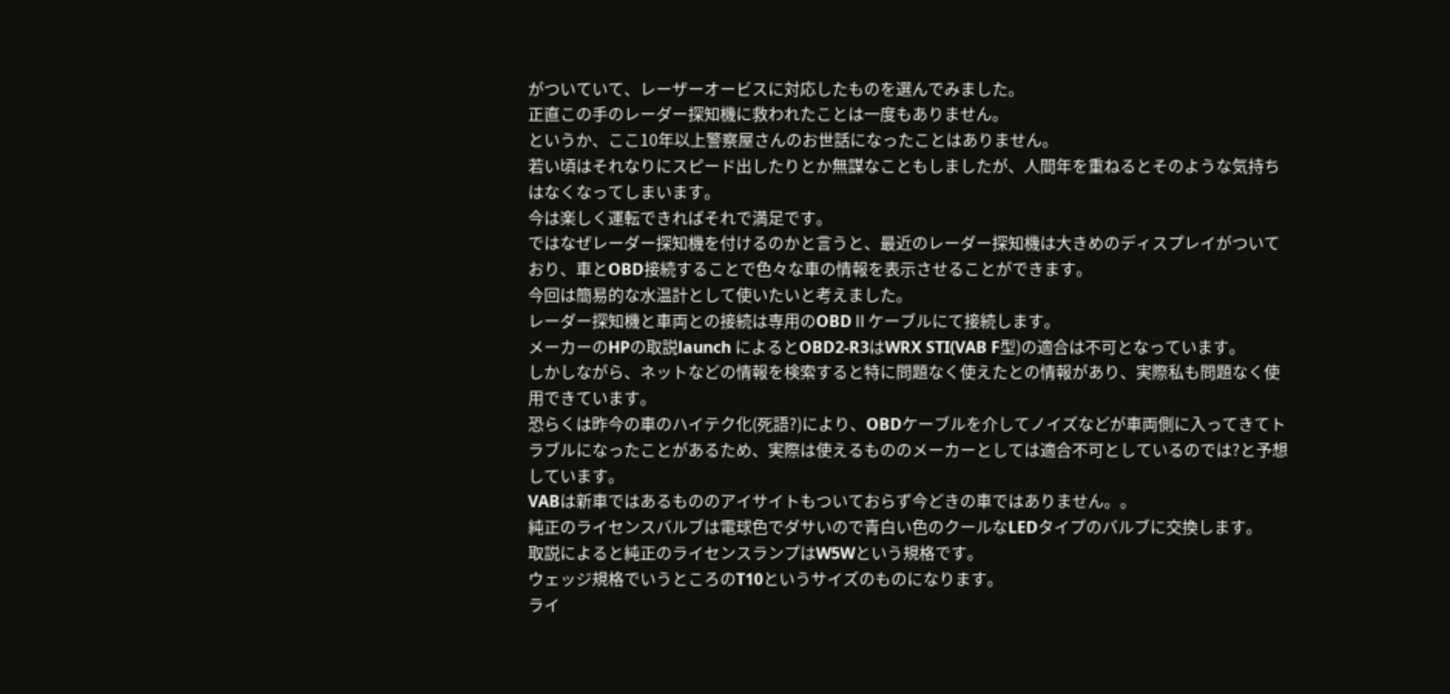がついていて、レーザーオービスに対応したものを選んでみました。
正直この手のレーダー探知機に救われたことは一度もありません。
というか、ここ10年以上警察屋さんのお世話になったことはありません。
若い頃はそれなりにスピード出したりとか無謀なこともしましたが、人間年を重ねるとそのような気持ちはなくなってしまいます。
今は楽しく運転できればそれで満足です。
ではなぜレーダー探知機を付けるのかと言うと、最近のレーダー探知機は大きめのディスプレイがついており、車とOBD接続することで色々な車の情報を表示させることができます。
今回は簡易的な水温計として使いたいと考えました。
レーダー探知機と車両との接続は専用のOBDⅡケーブルにて接続します。
メーカーのHPの取説launch によるとOBD2-R3はWRX STI(VAB F型)の適合は不可となっています。
しかしながら、ネットなどの情報を検索すると特に問題なく使えたとの情報があり、実際私も問題なく使用できています。
恐らくは昨今の車のハイテク化(死語?)により、OBDケーブルを介してノイズなどが車両側に入ってきてトラブルになったことがあるため、実際は使えるもののメーカーとしては適合不可としているのでは?と予想しています。
VABは新車ではあるもののアイサイトもついておらず今どきの車ではありません。。
純正のライセンスバルブは電球色でダサいので青白い色のクールなLEDタイプのバルブに交換します。
取説によると純正のライセンスランプはW5Wという規格です。
ウェッジ規格でいうところのT10というサイズのものになります。
ライ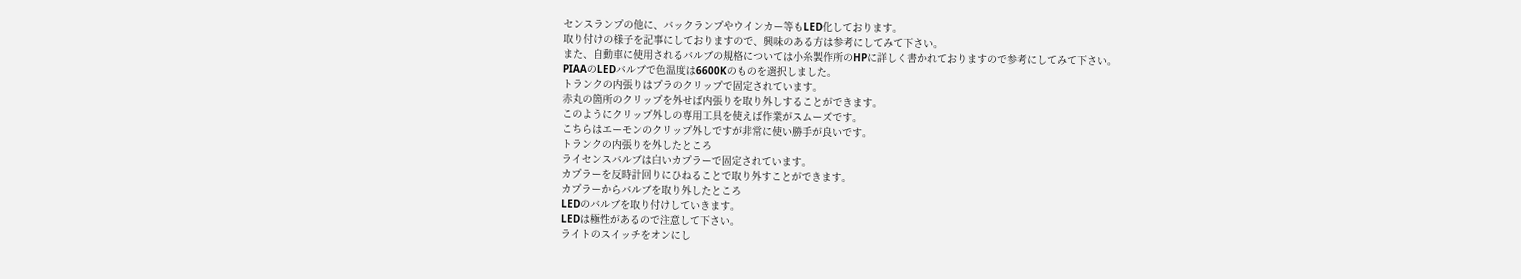センスランプの他に、バックランプやウインカー等もLED化しております。
取り付けの様子を記事にしておりますので、興味のある方は参考にしてみて下さい。
また、自動車に使用されるバルブの規格については小糸製作所のHPに詳しく書かれておりますので参考にしてみて下さい。
PIAAのLEDバルブで色温度は6600Kのものを選択しました。
トランクの内張りはプラのクリップで固定されています。
赤丸の箇所のクリップを外せば内張りを取り外しすることができます。
このようにクリップ外しの専用工具を使えば作業がスムーズです。
こちらはエーモンのクリップ外しですが非常に使い勝手が良いです。
トランクの内張りを外したところ
ライセンスバルブは白いカプラーで固定されています。
カプラーを反時計回りにひねることで取り外すことができます。
カプラーからバルブを取り外したところ
LEDのバルブを取り付けしていきます。
LEDは極性があるので注意して下さい。
ライトのスイッチをオンにし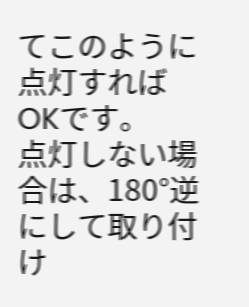てこのように点灯すればOKです。
点灯しない場合は、180°逆にして取り付け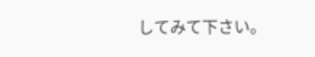してみて下さい。